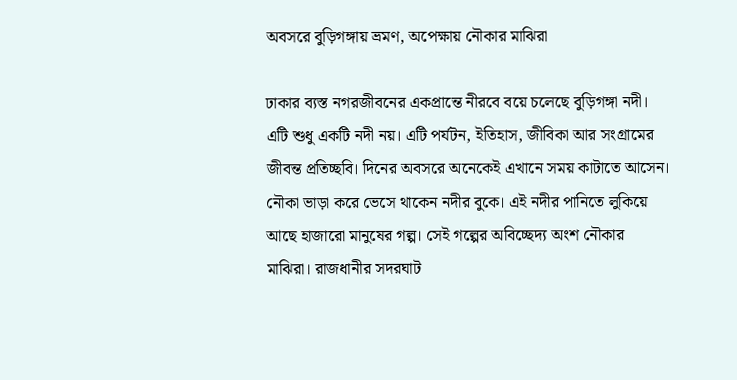অবসরে বুড়িগঙ্গায় ভ্রমণ, অপেক্ষায় নৌকার মাঝিরা

ঢাকার ব্যস্ত নগরজীবনের একপ্রান্তে নীরবে বয়ে চলেছে বুড়িগঙ্গা নদী। এটি শুধু একটি নদী নয়। এটি পর্যটন, ইতিহাস, জীবিকা আর সংগ্রামের জীবন্ত প্রতিচ্ছবি। দিনের অবসরে অনেকেই এখানে সময় কাটাতে আসেন। নৌকা ভাড়া করে ভেসে থাকেন নদীর বুকে। এই নদীর পানিতে লুকিয়ে আছে হাজারো মানুষের গল্প। সেই গল্পের অবিচ্ছেদ্য অংশ নৌকার মাঝিরা। রাজধানীর সদরঘাট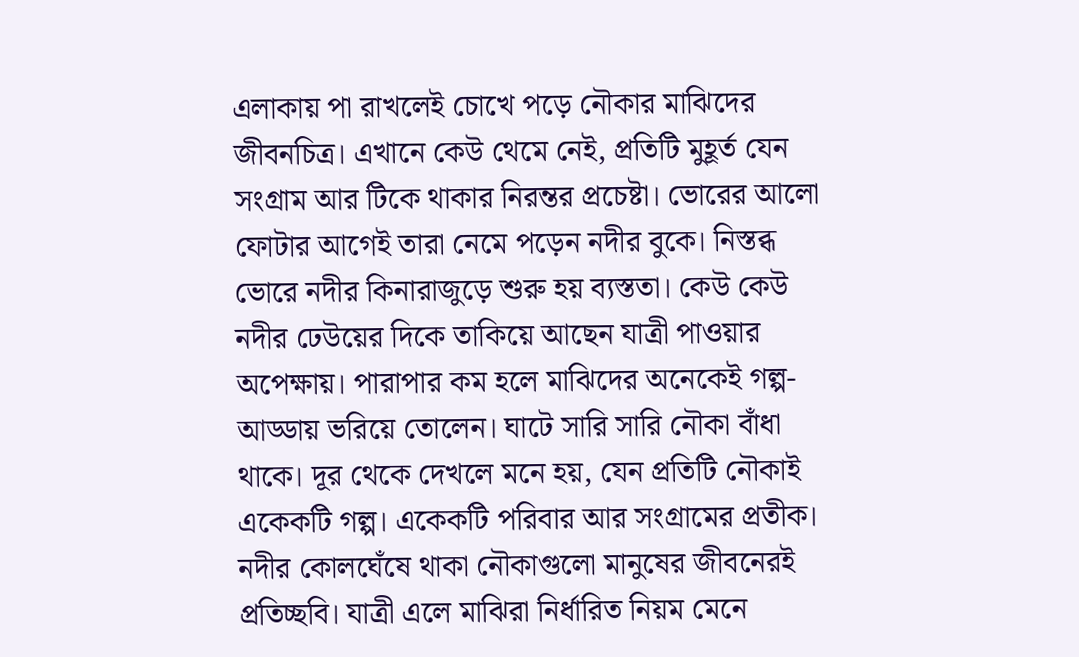এলাকায় পা রাখলেই চোখে পড়ে নৌকার মাঝিদের জীবনচিত্র। এখানে কেউ থেমে নেই, প্রতিটি মুহূর্ত যেন সংগ্রাম আর টিকে থাকার নিরন্তর প্রচেষ্টা। ভোরের আলো ফোটার আগেই তারা নেমে পড়েন নদীর বুকে। নিস্তব্ধ ভোরে নদীর কিনারাজুড়ে শুরু হয় ব্যস্ততা। কেউ কেউ নদীর ঢেউয়ের দিকে তাকিয়ে আছেন যাত্রী পাওয়ার অপেক্ষায়। পারাপার কম হলে মাঝিদের অনেকেই গল্প-আড্ডায় ভরিয়ে তোলেন। ঘাটে সারি সারি নৌকা বাঁধা থাকে। দূর থেকে দেখলে মনে হয়, যেন প্রতিটি নৌকাই একেকটি গল্প। একেকটি পরিবার আর সংগ্রামের প্রতীক। নদীর কোলঘেঁষে থাকা নৌকাগুলো মানুষের জীবনেরই প্রতিচ্ছবি। যাত্রী এলে মাঝিরা নির্ধারিত নিয়ম মেনে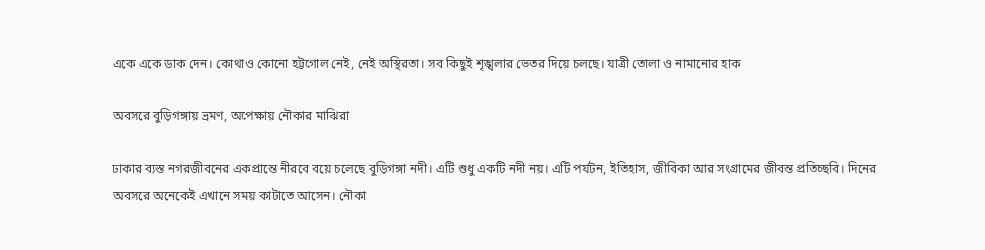একে একে ডাক দেন। কোথাও কোনো হট্টগোল নেই, নেই অস্থিরতা। সব কিছুই শৃঙ্খলার ভেতর দিয়ে চলছে। যাত্রী তোলা ও নামানোর হাক

অবসরে বুড়িগঙ্গায় ভ্রমণ, অপেক্ষায় নৌকার মাঝিরা

ঢাকার ব্যস্ত নগরজীবনের একপ্রান্তে নীরবে বয়ে চলেছে বুড়িগঙ্গা নদী। এটি শুধু একটি নদী নয়। এটি পর্যটন, ইতিহাস, জীবিকা আর সংগ্রামের জীবন্ত প্রতিচ্ছবি। দিনের অবসরে অনেকেই এখানে সময় কাটাতে আসেন। নৌকা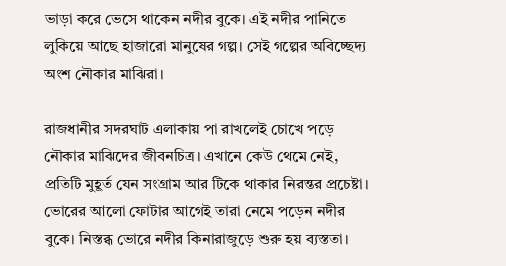ভাড়া করে ভেসে থাকেন নদীর বুকে। এই নদীর পানিতে লুকিয়ে আছে হাজারো মানুষের গল্প। সেই গল্পের অবিচ্ছেদ্য অংশ নৌকার মাঝিরা।

রাজধানীর সদরঘাট এলাকায় পা রাখলেই চোখে পড়ে নৌকার মাঝিদের জীবনচিত্র। এখানে কেউ থেমে নেই, প্রতিটি মুহূর্ত যেন সংগ্রাম আর টিকে থাকার নিরন্তর প্রচেষ্টা। ভোরের আলো ফোটার আগেই তারা নেমে পড়েন নদীর বুকে। নিস্তব্ধ ভোরে নদীর কিনারাজুড়ে শুরু হয় ব্যস্ততা।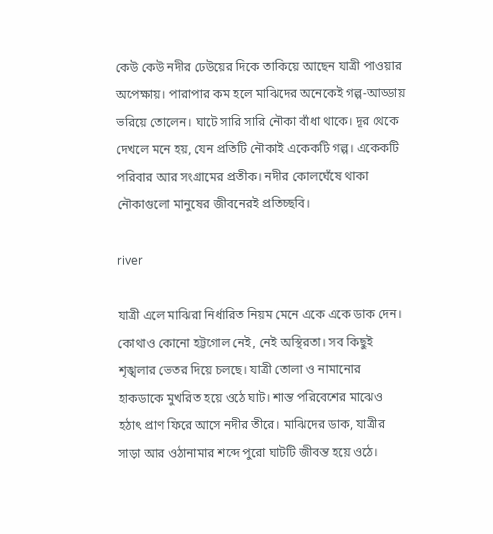কেউ কেউ নদীর ঢেউয়ের দিকে তাকিয়ে আছেন যাত্রী পাওয়ার অপেক্ষায়। পারাপার কম হলে মাঝিদের অনেকেই গল্প-আড্ডায় ভরিয়ে তোলেন। ঘাটে সারি সারি নৌকা বাঁধা থাকে। দূর থেকে দেখলে মনে হয়, যেন প্রতিটি নৌকাই একেকটি গল্প। একেকটি পরিবার আর সংগ্রামের প্রতীক। নদীর কোলঘেঁষে থাকা নৌকাগুলো মানুষের জীবনেরই প্রতিচ্ছবি।

river

যাত্রী এলে মাঝিরা নির্ধারিত নিয়ম মেনে একে একে ডাক দেন। কোথাও কোনো হট্টগোল নেই, নেই অস্থিরতা। সব কিছুই শৃঙ্খলার ভেতর দিয়ে চলছে। যাত্রী তোলা ও নামানোর হাকডাকে মুখরিত হয়ে ওঠে ঘাট। শান্ত পরিবেশের মাঝেও হঠাৎ প্রাণ ফিরে আসে নদীর তীরে। মাঝিদের ডাক, যাত্রীর সাড়া আর ওঠানামার শব্দে পুরো ঘাটটি জীবন্ত হয়ে ওঠে।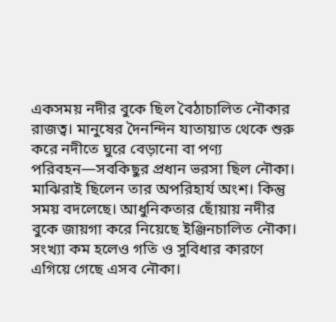একসময় নদীর বুকে ছিল বৈঠাচালিত নৌকার রাজত্ব। মানুষের দৈনন্দিন যাতায়াত থেকে শুরু করে নদীতে ঘুরে বেড়ানো বা পণ্য পরিবহন—সবকিছুর প্রধান ভরসা ছিল নৌকা। মাঝিরাই ছিলেন তার অপরিহার্য অংশ। কিন্তু সময় বদলেছে। আধুনিকতার ছোঁয়ায় নদীর বুকে জায়গা করে নিয়েছে ইঞ্জিনচালিত নৌকা। সংখ্যা কম হলেও গতি ও সুবিধার কারণে এগিয়ে গেছে এসব নৌকা।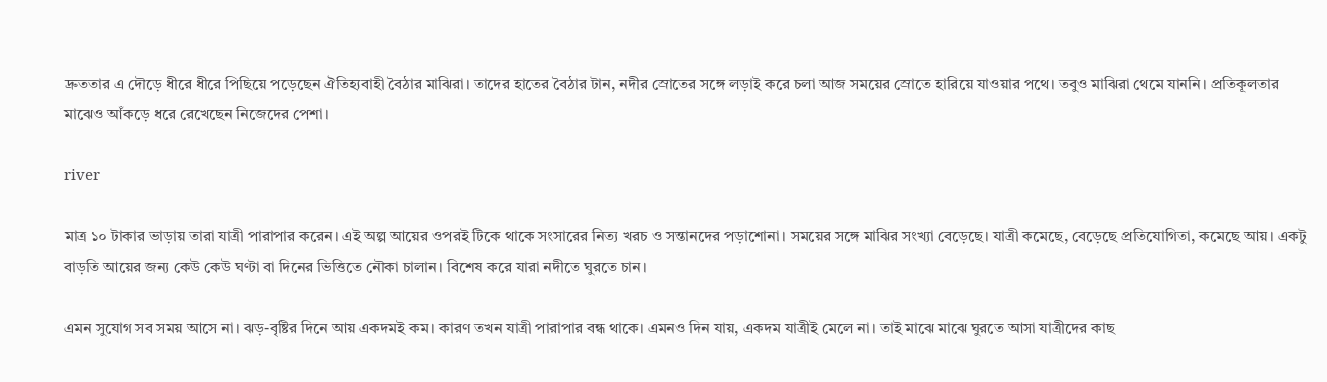দ্রুততার এ দৌড়ে ধীরে ধীরে পিছিয়ে পড়েছেন ঐতিহ্যবাহী বৈঠার মাঝিরা। তাদের হাতের বৈঠার টান, নদীর স্রোতের সঙ্গে লড়াই করে চলা আজ সময়ের স্রোতে হারিয়ে যাওয়ার পথে। তবুও মাঝিরা থেমে যাননি। প্রতিকূলতার মাঝেও আঁকড়ে ধরে রেখেছেন নিজেদের পেশা।

river

মাত্র ১০ টাকার ভাড়ায় তারা যাত্রী পারাপার করেন। এই অল্প আয়ের ওপরই টিকে থাকে সংসারের নিত্য খরচ ও সন্তানদের পড়াশোনা। সময়ের সঙ্গে মাঝির সংখ্যা বেড়েছে। যাত্রী কমেছে, বেড়েছে প্রতিযোগিতা, কমেছে আয়। একটু বাড়তি আয়ের জন্য কেউ কেউ ঘণ্টা বা দিনের ভিত্তিতে নৌকা চালান। বিশেষ করে যারা নদীতে ঘুরতে চান।

এমন সুযোগ সব সময় আসে না। ঝড়-বৃষ্টির দিনে আয় একদমই কম। কারণ তখন যাত্রী পারাপার বন্ধ থাকে। এমনও দিন যায়, একদম যাত্রীই মেলে না। তাই মাঝে মাঝে ঘুরতে আসা যাত্রীদের কাছ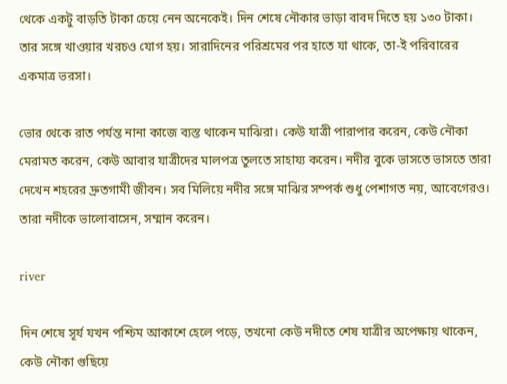থেকে একটু বাড়তি টাকা চেয়ে নেন অনেকেই। দিন শেষে নৌকার ভাড়া বাবদ দিতে হয় ১৩০ টাকা। তার সঙ্গে খাওয়ার খরচও যোগ হয়। সারাদিনের পরিশ্রমের পর হাতে যা থাকে, তা-ই পরিবারের একমাত্র ভরসা।

ভোর থেকে রাত পর্যন্ত নানা কাজে ব্যস্ত থাকেন মাঝিরা। কেউ যাত্রী পারাপার করেন, কেউ নৌকা মেরামত করেন, কেউ আবার যাত্রীদের মালপত্র তুলতে সাহায্য করেন। নদীর বুকে ভাসতে ভাসতে তারা দেখেন শহরের দ্রুতগামী জীবন। সব মিলিয়ে নদীর সঙ্গে মাঝির সম্পর্ক শুধু পেশাগত নয়, আবেগেরও। তারা নদীকে ভালোবাসেন, সম্মান করেন।

river

দিন শেষে সূর্য যখন পশ্চিম আকাশে হেলে পড়ে, তখনো কেউ নদীতে শেষ যাত্রীর অপেক্ষায় থাকেন, কেউ নৌকা গুছিয়ে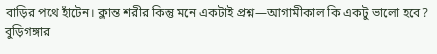বাড়ির পথে হাঁটেন। ক্লান্ত শরীর কিন্তু মনে একটাই প্রশ্ন—আগামীকাল কি একটু ভালো হবে? বুড়িগঙ্গার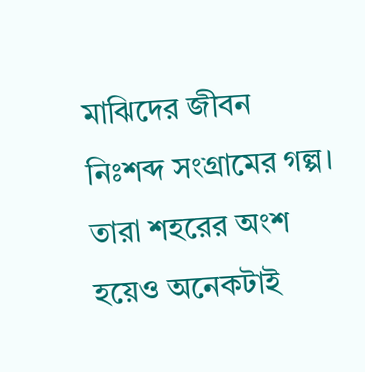মাঝিদের জীবন নিঃশব্দ সংগ্রামের গল্প। তারা শহরের অংশ হয়েও অনেকটাই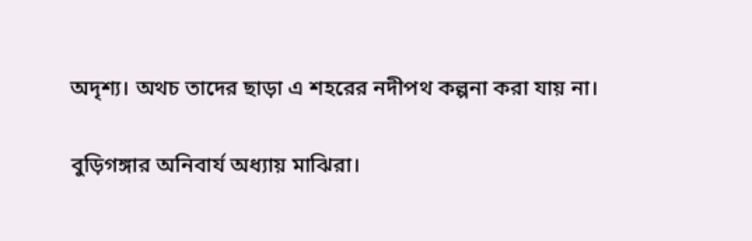অদৃশ্য। অথচ তাদের ছাড়া এ শহরের নদীপথ কল্পনা করা যায় না।

বুড়িগঙ্গার অনিবার্য অধ্যায় মাঝিরা।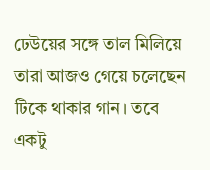ঢেউয়ের সঙ্গে তাল মিলিয়ে তারা আজও গেয়ে চলেছেন টিকে থাকার গান। তবে একটু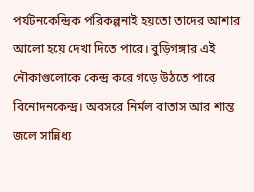পর্যটনকেন্দ্রিক পরিকল্পনাই হয়তো তাদের আশার আলো হয়ে দেখা দিতে পারে। বুড়িগঙ্গার এই নৌকাগুলোকে কেন্দ্র করে গড়ে উঠতে পারে বিনোদনকেন্দ্র। অবসরে নির্মল বাতাস আর শান্ত জলে সান্নিধ্য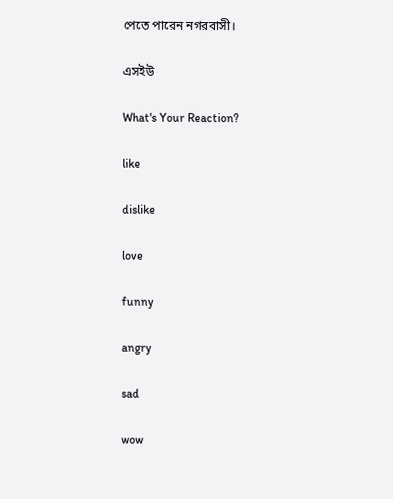পেতে পারেন নগরবাসী।

এসইউ

What's Your Reaction?

like

dislike

love

funny

angry

sad

wow